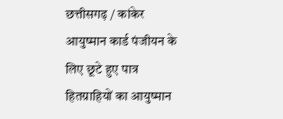छत्तीसगढ़ / कांकेर
आयुष्मान कार्ड पंजीयन के लिए छूटे हुए पात्र हितग्राहियों का आयुष्मान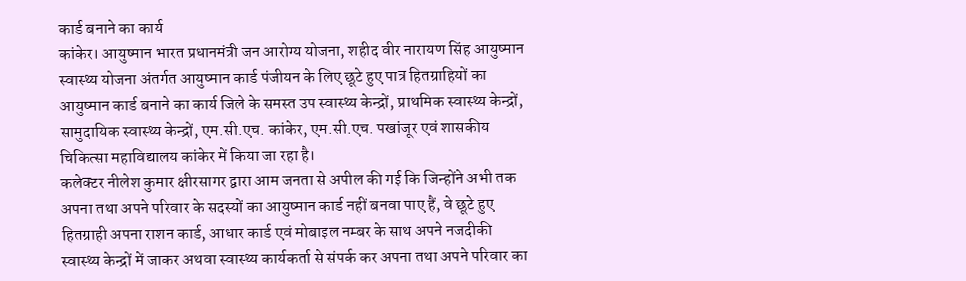कार्ड बनाने का कार्य
कांकेर। आयुष्मान भारत प्रधानमंत्री जन आरोग्य योजना, शहीद वीर नारायण सिंह आयुष्मान स्वास्थ्य योजना अंतर्गत आयुष्मान कार्ड पंजीयन के लिए छूटे हुए पात्र हितग्राहियों का आयुष्मान कार्ड बनाने का कार्य जिले के समस्त उप स्वास्थ्य केन्द्रों, प्राथमिक स्वास्थ्य केन्द्रों, सामुदायिक स्वास्थ्य केन्द्रों, एम.सी.एच. कांकेर, एम.सी.एच. पखांजूर एवं शासकीय चिकित्सा महाविद्यालय कांकेर में किया जा रहा है।
कलेक्टर नीलेश कुमार क्षीरसागर द्वारा आम जनता से अपील की गई कि जिन्होंने अभी तक अपना तथा अपने परिवार के सदस्यों का आयुष्मान कार्ड नहीं बनवा पाए हैं, वे छूटे हुए हितग्राही अपना राशन कार्ड, आधार कार्ड एवं मोबाइल नम्बर के साथ अपने नजदीकी स्वास्थ्य केन्द्रों में जाकर अथवा स्वास्थ्य कार्यकर्ता से संपर्क कर अपना तथा अपने परिवार का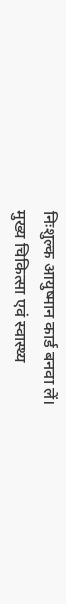निःशुल्क आयुष्मान कार्ड बनवा लें।
मुख्य चिकित्सा एवं स्वास्थ्य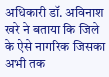अधिकारी डॉ. अविनाश खरे ने बताया कि जिले के ऐसे नागरिक जिसका अभी तक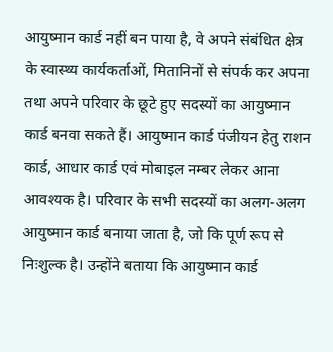आयुष्मान कार्ड नहीं बन पाया है, वे अपने संबंधित क्षेत्र के स्वास्थ्य कार्यकर्ताओं, मितानिनों से संपर्क कर अपना तथा अपने परिवार के छूटे हुए सदस्यों का आयुष्मान कार्ड बनवा सकते हैं। आयुष्मान कार्ड पंजीयन हेतु राशन कार्ड, आधार कार्ड एवं मोबाइल नम्बर लेकर आना आवश्यक है। परिवार के सभी सदस्यों का अलग-अलग आयुष्मान कार्ड बनाया जाता है, जो कि पूर्ण रूप से निःशुल्क है। उन्होंने बताया कि आयुष्मान कार्ड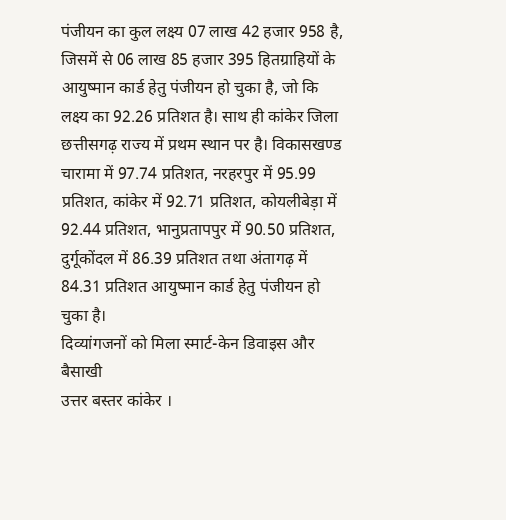पंजीयन का कुल लक्ष्य 07 लाख 42 हजार 958 है, जिसमें से 06 लाख 85 हजार 395 हितग्राहियों के आयुष्मान कार्ड हेतु पंजीयन हो चुका है, जो कि लक्ष्य का 92.26 प्रतिशत है। साथ ही कांकेर जिला छत्तीसगढ़ राज्य में प्रथम स्थान पर है। विकासखण्ड चारामा में 97.74 प्रतिशत, नरहरपुर में 95.99 प्रतिशत, कांकेर में 92.71 प्रतिशत, कोयलीबेड़ा में 92.44 प्रतिशत, भानुप्रतापपुर में 90.50 प्रतिशत, दुर्गूकोंदल में 86.39 प्रतिशत तथा अंतागढ़ में 84.31 प्रतिशत आयुष्मान कार्ड हेतु पंजीयन हो चुका है।
दिव्यांगजनों को मिला स्मार्ट-केन डिवाइस और बैसाखी
उत्तर बस्तर कांकेर ।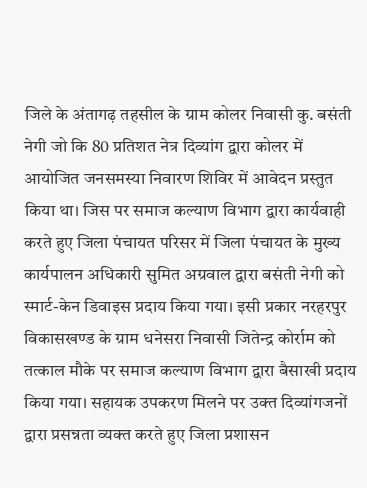जिले के अंतागढ़ तहसील के ग्राम कोलर निवासी कु. बसंती नेगी जो कि 80 प्रतिशत नेत्र दिव्यांग द्वारा कोलर में आयोजित जनसमस्या निवारण शिविर में आवेदन प्रस्तुत किया था। जिस पर समाज कल्याण विभाग द्वारा कार्यवाही करते हुए जिला पंचायत परिसर में जिला पंचायत के मुख्य कार्यपालन अधिकारी सुमित अग्रवाल द्वारा बसंती नेगी को स्मार्ट-केन डिवाइस प्रदाय किया गया। इसी प्रकार नरहरपुर विकासखण्ड के ग्राम धनेसरा निवासी जितेन्द्र कोर्राम को तत्काल मौके पर समाज कल्याण विभाग द्वारा बैसाखी प्रदाय किया गया। सहायक उपकरण मिलने पर उक्त दिव्यांगजनों द्वारा प्रसन्नता व्यक्त करते हुए जिला प्रशासन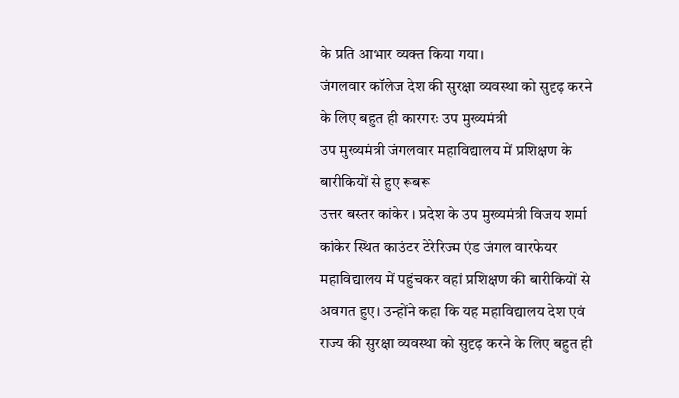के प्रति आभार व्यक्त किया गया।
जंगलवार कॉलेज देश की सुरक्षा व्यवस्था को सुदृढ़ करने के लिए बहुत ही कारगरः उप मुख्यमंत्री
उप मुख्यमंत्री जंगलवार महाविद्यालय में प्रशिक्षण के बारीकियों से हुए रूबरू
उत्तर बस्तर कांकेर । प्रदेश के उप मुख्यमंत्री विजय शर्मा कांकेर स्थित काउंटर टेरेरिज्म एंड जंगल वारफेयर महाविद्यालय में पहुंचकर वहां प्रशिक्षण की बारीकियों से अवगत हुए। उन्होंने कहा कि यह महाविद्यालय देश एवं राज्य की सुरक्षा व्यवस्था को सुदृढ़ करने के लिए बहुत ही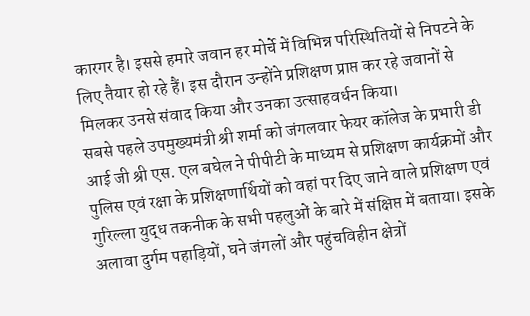कारगर है। इससे हमारे जवान हर मोर्चे में विभिन्न परिस्थितियों से निपटने के लिए तैयार हो रहे हैं। इस दौरान उन्होंने प्रशिक्षण प्राप्त कर रहे जवानों से मिलकर उनसे संवाद किया और उनका उत्साहवर्धन किया।
सबसे पहले उपमुख्यमंत्री श्री शर्मा को जंगलवार फेयर कॉलेज के प्रभारी डी आई जी श्री एस. एल बघेल ने पीपीटी के माध्यम से प्रशिक्षण कार्यक्रमों और पुलिस एवं रक्षा के प्रशिक्षणार्थियों को वहां पर दिए जाने वाले प्रशिक्षण एवं गुरिल्ला युद्ध तकनीक के सभी पहलुओं के बारे में संक्षिप्त में बताया। इसके अलावा दुर्गम पहाड़ियों, घने जंगलों और पहुंचविहीन क्षेत्रों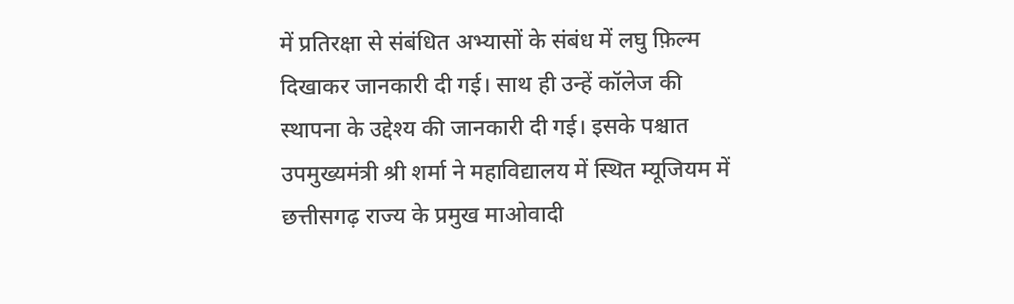में प्रतिरक्षा से संबंधित अभ्यासों के संबंध में लघु फ़िल्म दिखाकर जानकारी दी गई। साथ ही उन्हें कॉलेज की स्थापना के उद्देश्य की जानकारी दी गई। इसके पश्चात उपमुख्यमंत्री श्री शर्मा ने महाविद्यालय में स्थित म्यूजियम में छत्तीसगढ़ राज्य के प्रमुख माओवादी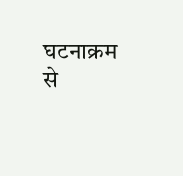घटनाक्रम से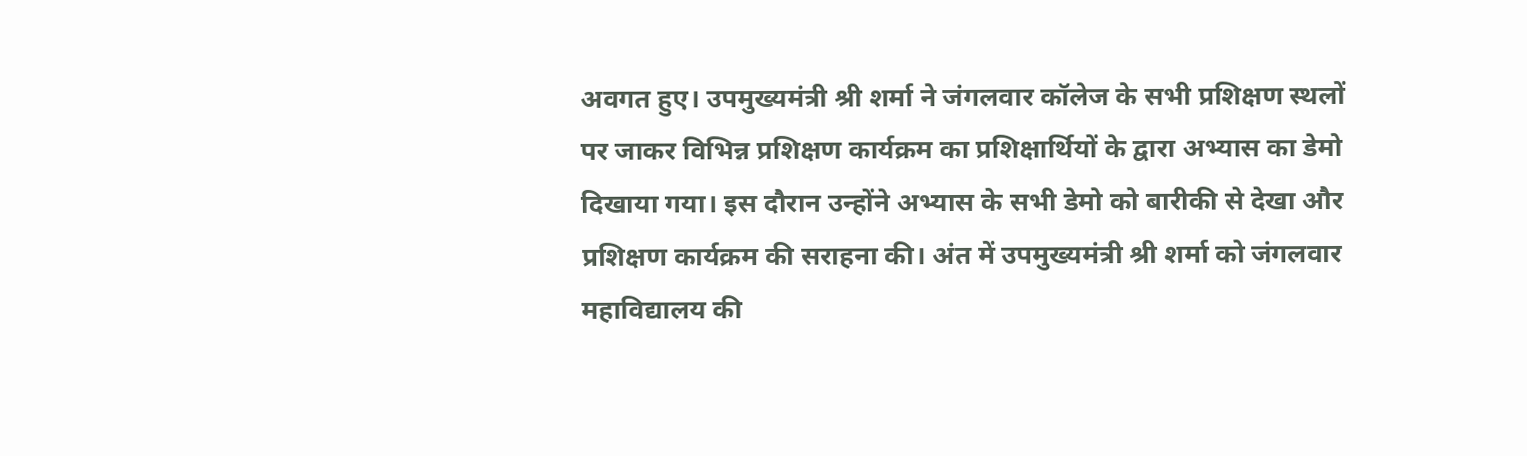अवगत हुए। उपमुख्यमंत्री श्री शर्मा ने जंगलवार कॉलेज के सभी प्रशिक्षण स्थलों पर जाकर विभिन्न प्रशिक्षण कार्यक्रम का प्रशिक्षार्थियों के द्वारा अभ्यास का डेमो दिखाया गया। इस दौरान उन्होंने अभ्यास के सभी डेमो को बारीकी से देखा और प्रशिक्षण कार्यक्रम की सराहना की। अंत में उपमुख्यमंत्री श्री शर्मा को जंगलवार महाविद्यालय की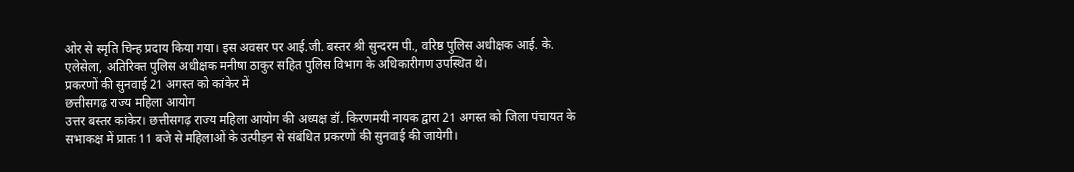ओर से स्मृति चिन्ह प्रदाय किया गया। इस अवसर पर आई.जी. बस्तर श्री सुन्दरम पी., वरिष्ठ पुलिस अधीक्षक आई. के. एलेसेला, अतिरिक्त पुलिस अधीक्षक मनीषा ठाकुर सहित पुलिस विभाग के अधिकारीगण उपस्थित थे।
प्रकरणों की सुनवाई 21 अगस्त को कांकेर में
छत्तीसगढ़ राज्य महिला आयोग
उत्तर बस्तर कांकेर। छत्तीसगढ़ राज्य महिला आयोग की अध्यक्ष डॉ. किरणमयी नायक द्वारा 21 अगस्त को जिला पंचायत के सभाकक्ष में प्रातः 11 बजे से महिलाओं के उत्पीड़न से संबंधित प्रकरणों की सुनवाई की जायेगी।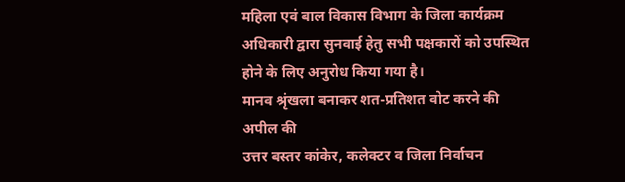महिला एवं बाल विकास विभाग के जिला कार्यक्रम अधिकारी द्वारा सुनवाई हेतु सभी पक्षकारों को उपस्थित होने के लिए अनुरोध किया गया है।
मानव श्रृंखला बनाकर शत-प्रतिशत वोट करने की अपील की
उत्तर बस्तर कांकेर, कलेक्टर व जिला निर्वाचन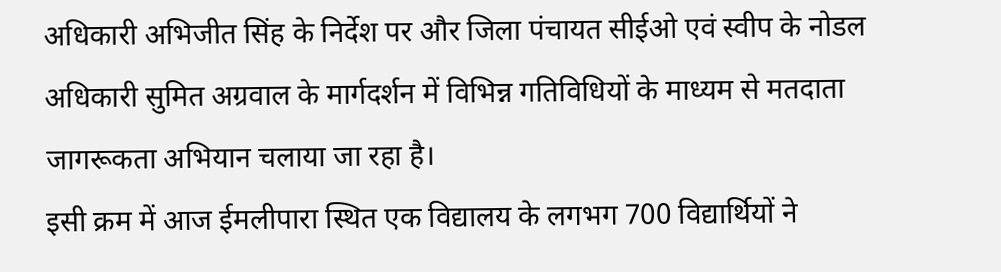अधिकारी अभिजीत सिंह के निर्देश पर और जिला पंचायत सीईओ एवं स्वीप के नोडल अधिकारी सुमित अग्रवाल के मार्गदर्शन में विभिन्न गतिविधियों के माध्यम से मतदाता जागरूकता अभियान चलाया जा रहा है।
इसी क्रम में आज ईमलीपारा स्थित एक विद्यालय के लगभग 700 विद्यार्थियों ने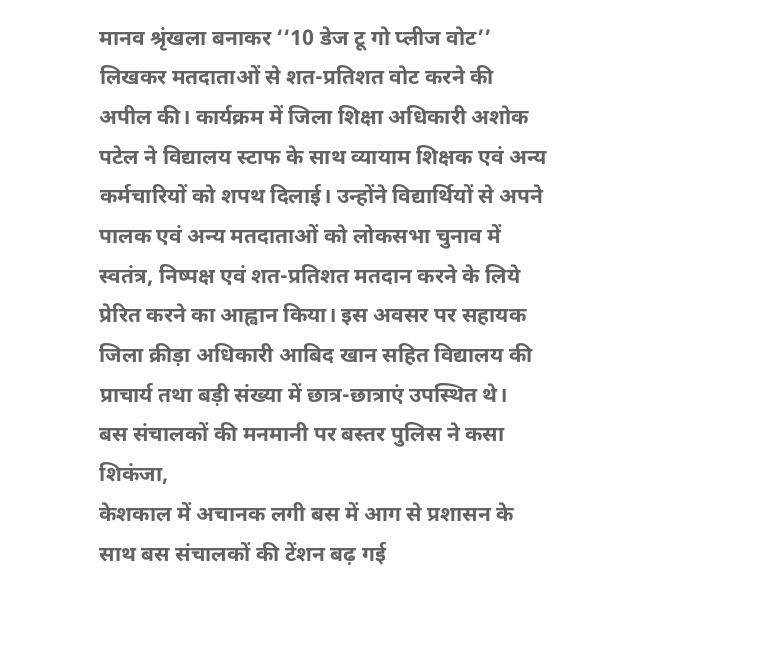मानव श्रृंखला बनाकर ‘‘10 डेज टू गो प्लीज वोट’’ लिखकर मतदाताओं से शत-प्रतिशत वोट करने की अपील की। कार्यक्रम में जिला शिक्षा अधिकारी अशोक पटेल ने विद्यालय स्टाफ के साथ व्यायाम शिक्षक एवं अन्य कर्मचारियों को शपथ दिलाई। उन्होंने विद्यार्थियों से अपने पालक एवं अन्य मतदाताओं को लोकसभा चुनाव में स्वतंत्र, निष्पक्ष एवं शत-प्रतिशत मतदान करने के लिये प्रेरित करने का आह्वान किया। इस अवसर पर सहायक जिला क्रीड़ा अधिकारी आबिद खान सहित विद्यालय की प्राचार्य तथा बड़ी संख्या में छात्र-छात्राएं उपस्थित थे।
बस संचालकों की मनमानी पर बस्तर पुलिस ने कसा शिकंजा,
केशकाल में अचानक लगी बस में आग से प्रशासन के साथ बस संचालकों की टेंशन बढ़ गई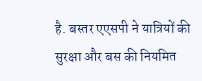है. बस्तर एएसपी ने यात्रियों की सुरक्षा और बस की नियमित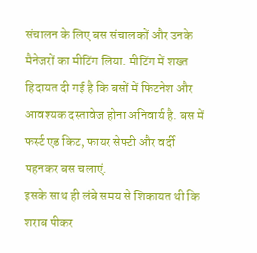संचालन के लिए बस संचालकों और उनके मैनेजरों का मीटिंग लिया. मीटिंग में शख्त हिदायत दी गई है कि बसों में फिटनेश और आवश्यक दस्तावेज होना अनिवार्य है. बस में फर्स्ट एड किट, फायर सेफ्टी और वर्दी पहनकर बस चलाएं.
इसके साथ ही लंबे समय से शिकायत थी कि शराब पीकर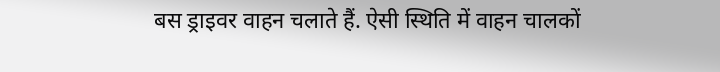बस ड्राइवर वाहन चलाते हैं. ऐसी स्थिति में वाहन चालकों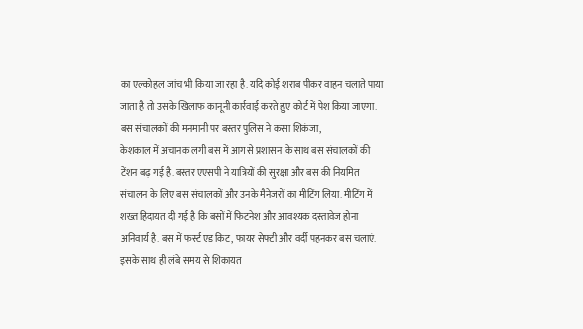का एल्कोहल जांच भी किया जा रहा है. यदि कोई शराब पीकर वाहन चलाते पाया जाता है तो उसके खिलाफ कानूनी कार्रवाई करते हुए कोर्ट में पेश किया जाएगा.
बस संचालकों की मनमानी पर बस्तर पुलिस ने कसा शिकंजा,
केशकाल में अचानक लगी बस में आग से प्रशासन के साथ बस संचालकों की टेंशन बढ़ गई है. बस्तर एएसपी ने यात्रियों की सुरक्षा और बस की नियमित संचालन के लिए बस संचालकों और उनके मैनेजरों का मीटिंग लिया. मीटिंग में शख्त हिदायत दी गई है कि बसों में फिटनेश और आवश्यक दस्तावेज होना अनिवार्य है. बस में फर्स्ट एड किट, फायर सेफ्टी और वर्दी पहनकर बस चलाएं.
इसके साथ ही लंबे समय से शिकायत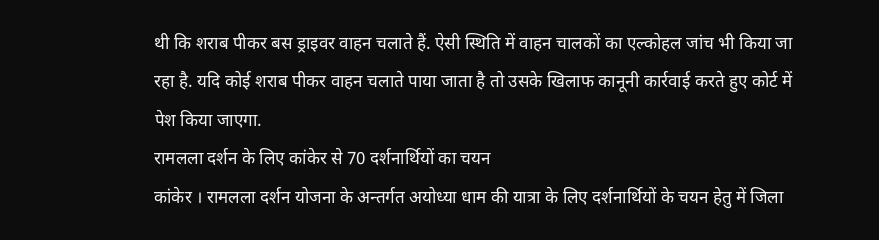थी कि शराब पीकर बस ड्राइवर वाहन चलाते हैं. ऐसी स्थिति में वाहन चालकों का एल्कोहल जांच भी किया जा रहा है. यदि कोई शराब पीकर वाहन चलाते पाया जाता है तो उसके खिलाफ कानूनी कार्रवाई करते हुए कोर्ट में पेश किया जाएगा.
रामलला दर्शन के लिए कांकेर से 70 दर्शनार्थियों का चयन
कांकेर । रामलला दर्शन योजना के अन्तर्गत अयोध्या धाम की यात्रा के लिए दर्शनार्थियों के चयन हेतु में जिला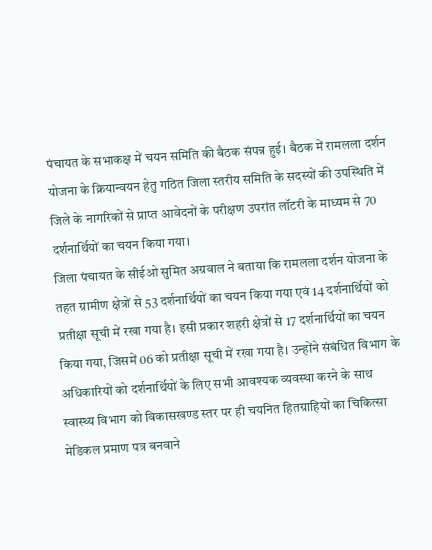पंचायत के सभाकक्ष में चयन समिति की बैठक संपन्न हुई। बैठक में रामलला दर्शन योजना के क्रियान्वयन हेतु गठित जिला स्तरीय समिति के सदस्यों की उपस्थिति में जिले के नागरिकों से प्राप्त आवेदनों के परीक्षण उपरांत लॉटरी के माध्यम से 70 दर्शनार्थियों का चयन किया गया।
जिला पंचायत के सीईओ सुमित अग्रवाल ने बताया कि रामलला दर्शन योजना के तहत ग्रामीण क्षेत्रों से 53 दर्शनार्थियों का चयन किया गया एवं 14 दर्शनार्थियों को प्रतीक्षा सूची में रखा गया है। इसी प्रकार शहरी क्षेत्रों से 17 दर्शनार्थियों का चयन किया गया, जिसमें 06 को प्रतीक्षा सूची में रखा गया है। उन्होंने संबंधित विभाग के अधिकारियों को दर्शनार्थियों के लिए सभी आवश्यक व्यवस्था करने के साथ स्वास्थ्य विभाग को विकासखण्ड स्तर पर ही चयनित हितग्राहियों का चिकित्सा मेडिकल प्रमाण पत्र बनवाने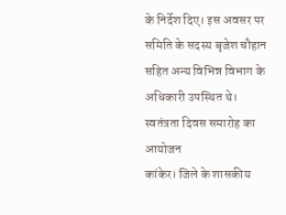के निर्देश दिए। इस अवसर पर समिति के सदस्य बृजेश चौहान सहित अन्य विभिन्न विभाग के अधिकारी उपस्थित थे।
स्वतंत्रता दिवस समारोह का आयोजन
कांकेर। जिले के शासकीय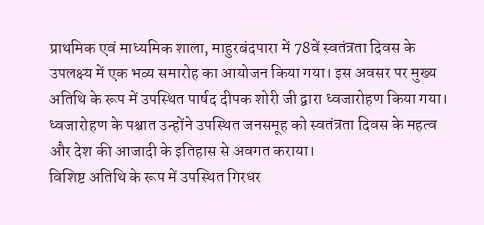प्राथमिक एवं माध्यमिक शाला, माहुरबंदपारा में 78वें स्वतंत्रता दिवस के उपलक्ष्य में एक भव्य समारोह का आयोजन किया गया। इस अवसर पर मुख्य अतिथि के रूप में उपस्थित पार्षद दीपक शोरी जी द्वारा ध्वजारोहण किया गया। ध्वजारोहण के पश्चात उन्होंने उपस्थित जनसमूह को स्वतंत्रता दिवस के महत्व और देश की आजादी के इतिहास से अवगत कराया।
विशिष्ट अतिथि के रूप में उपस्थित गिरधर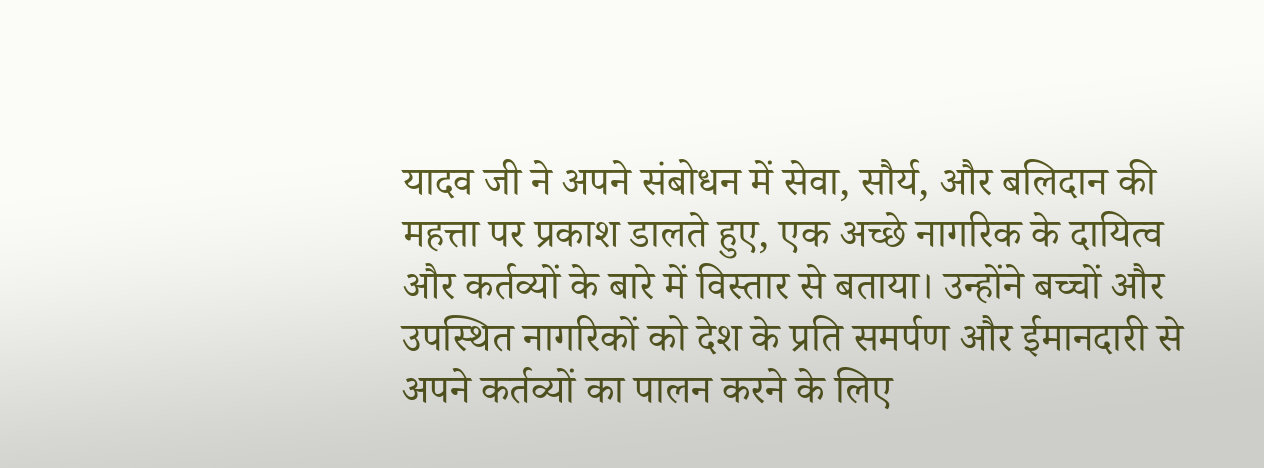यादव जी ने अपने संबोधन में सेवा, सौर्य, और बलिदान की महत्ता पर प्रकाश डालते हुए, एक अच्छे नागरिक के दायित्व और कर्तव्यों के बारे में विस्तार से बताया। उन्होंने बच्चों और उपस्थित नागरिकों को देश के प्रति समर्पण और ईमानदारी से अपने कर्तव्यों का पालन करने के लिए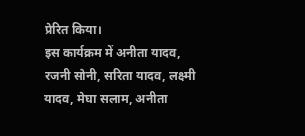प्रेरित किया।
इस कार्यक्रम में अनीता यादव, रजनी सोनी, सरिता यादव, लक्ष्मी यादव, मेघा सलाम, अनीता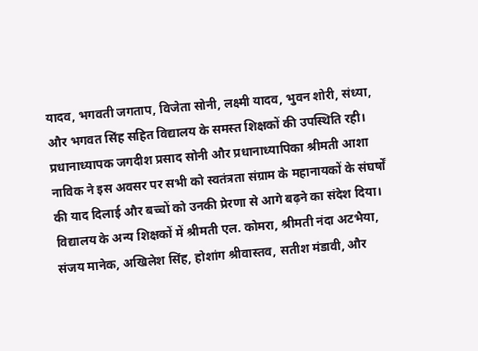यादव, भगवती जगताप, विजेता सोनी, लक्ष्मी यादव, भुवन शोरी, संध्या, और भगवत सिंह सहित विद्यालय के समस्त शिक्षकों की उपस्थिति रही। प्रधानाध्यापक जगदीश प्रसाद सोनी और प्रधानाध्यापिका श्रीमती आशा नाविक ने इस अवसर पर सभी को स्वतंत्रता संग्राम के महानायकों के संघर्षों की याद दिलाई और बच्चों को उनकी प्रेरणा से आगे बढ़ने का संदेश दिया।
विद्यालय के अन्य शिक्षकों में श्रीमती एल. कोमरा, श्रीमती नंदा अटभैया, संजय मानेक, अखिलेश सिंह, होशांग श्रीवास्तव, सतीश मंडावी, और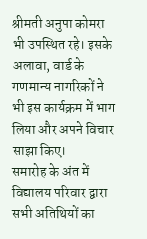श्रीमती अनुपा कोमरा भी उपस्थित रहे। इसके अलावा, वार्ड के गणमान्य नागरिकों ने भी इस कार्यक्रम में भाग लिया और अपने विचार साझा किए।
समारोह के अंत में विद्यालय परिवार द्वारा सभी अतिथियों का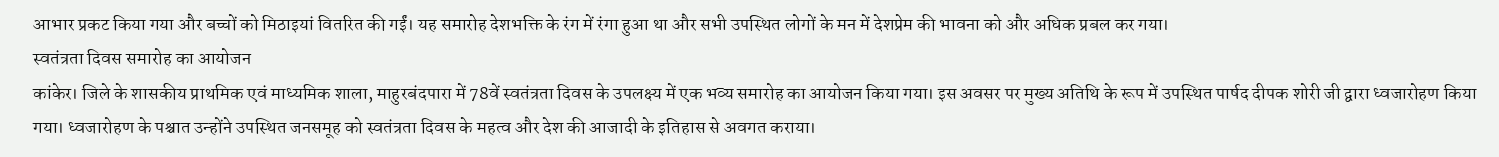आभार प्रकट किया गया और बच्चों को मिठाइयां वितरित की गईं। यह समारोह देशभक्ति के रंग में रंगा हुआ था और सभी उपस्थित लोगों के मन में देशप्रेम की भावना को और अधिक प्रबल कर गया।
स्वतंत्रता दिवस समारोह का आयोजन
कांकेर। जिले के शासकीय प्राथमिक एवं माध्यमिक शाला, माहुरबंदपारा में 78वें स्वतंत्रता दिवस के उपलक्ष्य में एक भव्य समारोह का आयोजन किया गया। इस अवसर पर मुख्य अतिथि के रूप में उपस्थित पार्षद दीपक शोरी जी द्वारा ध्वजारोहण किया गया। ध्वजारोहण के पश्चात उन्होंने उपस्थित जनसमूह को स्वतंत्रता दिवस के महत्व और देश की आजादी के इतिहास से अवगत कराया।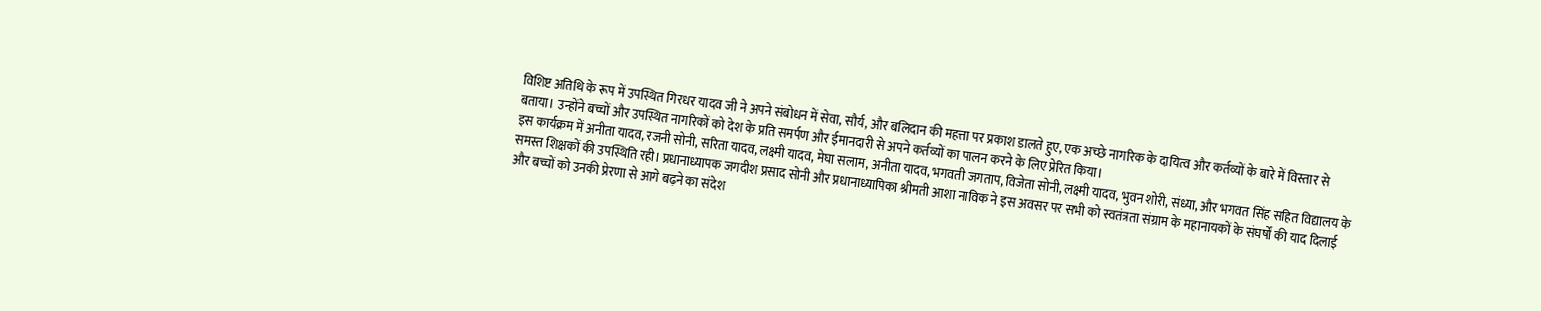विशिष्ट अतिथि के रूप में उपस्थित गिरधर यादव जी ने अपने संबोधन में सेवा, सौर्य, और बलिदान की महत्ता पर प्रकाश डालते हुए, एक अच्छे नागरिक के दायित्व और कर्तव्यों के बारे में विस्तार से बताया। उन्होंने बच्चों और उपस्थित नागरिकों को देश के प्रति समर्पण और ईमानदारी से अपने कर्तव्यों का पालन करने के लिए प्रेरित किया।
इस कार्यक्रम में अनीता यादव, रजनी सोनी, सरिता यादव, लक्ष्मी यादव, मेघा सलाम, अनीता यादव, भगवती जगताप, विजेता सोनी, लक्ष्मी यादव, भुवन शोरी, संध्या, और भगवत सिंह सहित विद्यालय के समस्त शिक्षकों की उपस्थिति रही। प्रधानाध्यापक जगदीश प्रसाद सोनी और प्रधानाध्यापिका श्रीमती आशा नाविक ने इस अवसर पर सभी को स्वतंत्रता संग्राम के महानायकों के संघर्षों की याद दिलाई और बच्चों को उनकी प्रेरणा से आगे बढ़ने का संदेश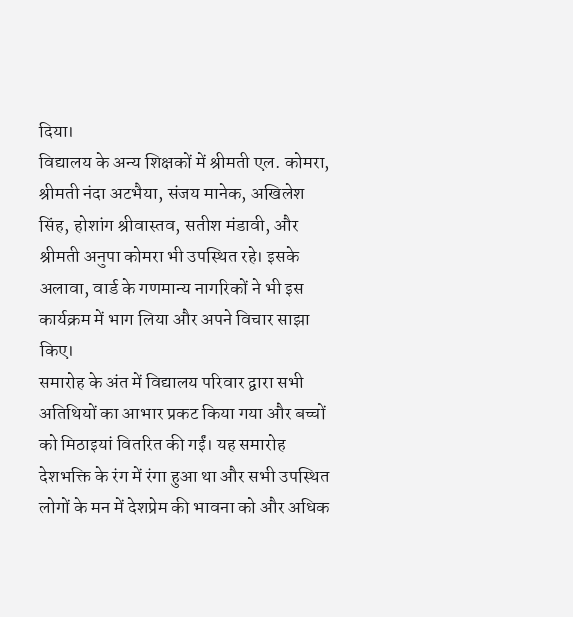दिया।
विद्यालय के अन्य शिक्षकों में श्रीमती एल. कोमरा, श्रीमती नंदा अटभैया, संजय मानेक, अखिलेश सिंह, होशांग श्रीवास्तव, सतीश मंडावी, और श्रीमती अनुपा कोमरा भी उपस्थित रहे। इसके अलावा, वार्ड के गणमान्य नागरिकों ने भी इस कार्यक्रम में भाग लिया और अपने विचार साझा किए।
समारोह के अंत में विद्यालय परिवार द्वारा सभी अतिथियों का आभार प्रकट किया गया और बच्चों को मिठाइयां वितरित की गईं। यह समारोह देशभक्ति के रंग में रंगा हुआ था और सभी उपस्थित लोगों के मन में देशप्रेम की भावना को और अधिक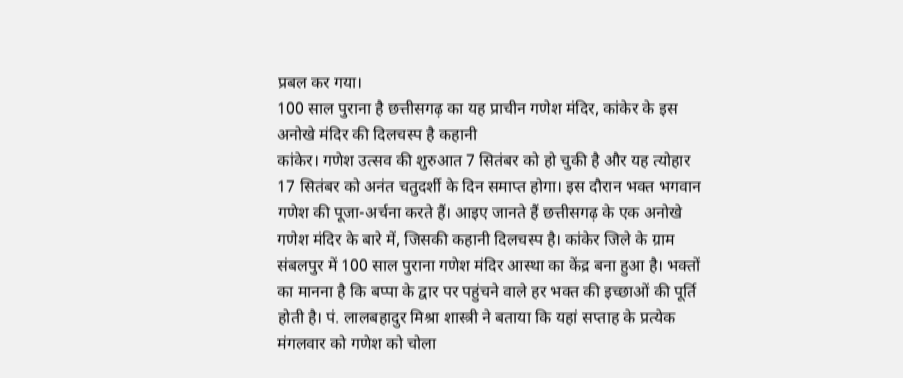प्रबल कर गया।
100 साल पुराना है छत्तीसगढ़ का यह प्राचीन गणेश मंदिर, कांकेर के इस अनोखे मंदिर की दिलचस्प है कहानी
कांकेर। गणेश उत्सव की शुरुआत 7 सितंबर को हो चुकी है और यह त्योहार 17 सितंबर को अनंत चतुदर्शी के दिन समाप्त होगा। इस दौरान भक्त भगवान गणेश की पूजा-अर्चना करते हैं। आइए जानते हैं छत्तीसगढ़ के एक अनोखे गणेश मंदिर के बारे में, जिसकी कहानी दिलचस्प है। कांकेर जिले के ग्राम संबलपुर में 100 साल पुराना गणेश मंदिर आस्था का केंद्र बना हुआ है। भक्तों का मानना है कि बप्पा के द्वार पर पहुंचने वाले हर भक्त की इच्छाओं की पूर्ति होती है। पं. लालबहादुर मिश्रा शास्त्री ने बताया कि यहां सप्ताह के प्रत्येक मंगलवार को गणेश को चोला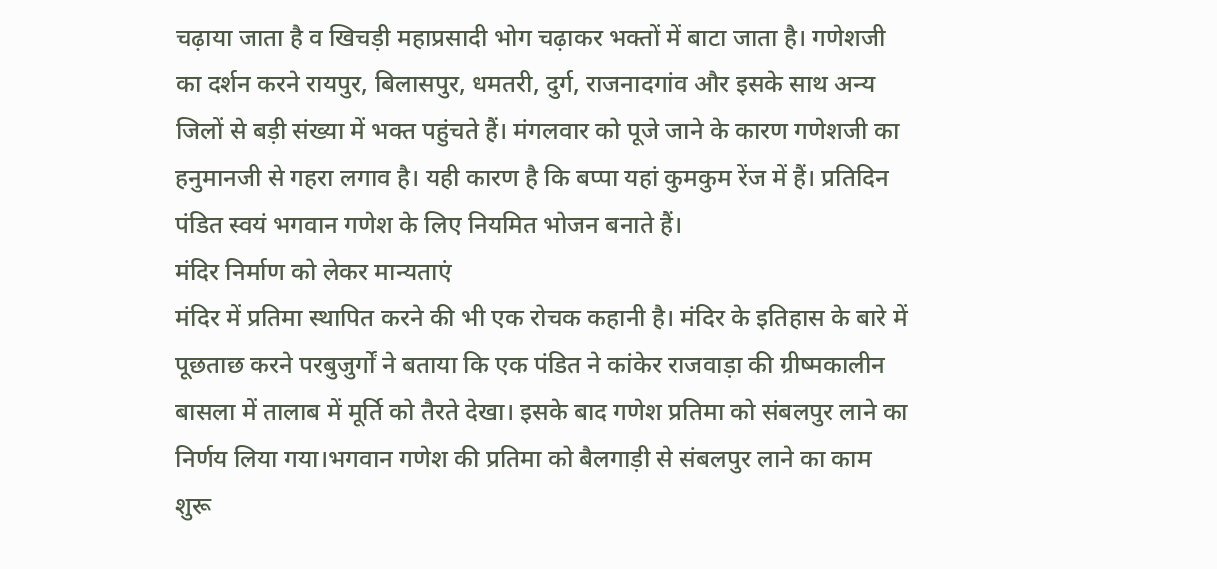चढ़ाया जाता है व खिचड़ी महाप्रसादी भोग चढ़ाकर भक्तों में बाटा जाता है। गणेशजी का दर्शन करने रायपुर, बिलासपुर, धमतरी, दुर्ग, राजनादगांव और इसके साथ अन्य जिलों से बड़ी संख्या में भक्त पहुंचते हैं। मंगलवार को पूजे जाने के कारण गणेशजी का हनुमानजी से गहरा लगाव है। यही कारण है कि बप्पा यहां कुमकुम रेंज में हैं। प्रतिदिन पंडित स्वयं भगवान गणेश के लिए नियमित भोजन बनाते हैं।
मंदिर निर्माण को लेकर मान्यताएं
मंदिर में प्रतिमा स्थापित करने की भी एक रोचक कहानी है। मंदिर के इतिहास के बारे में पूछताछ करने परबुजुर्गों ने बताया कि एक पंडित ने कांकेर राजवाड़ा की ग्रीष्मकालीन बासला में तालाब में मूर्ति को तैरते देखा। इसके बाद गणेश प्रतिमा को संबलपुर लाने का निर्णय लिया गया।भगवान गणेश की प्रतिमा को बैलगाड़ी से संबलपुर लाने का काम शुरू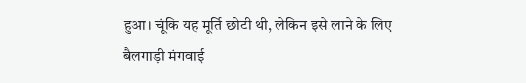हुआ। चूंकि यह मूर्ति छोटी थी, लेकिन इसे लाने के लिए बैलगाड़ी मंगवाई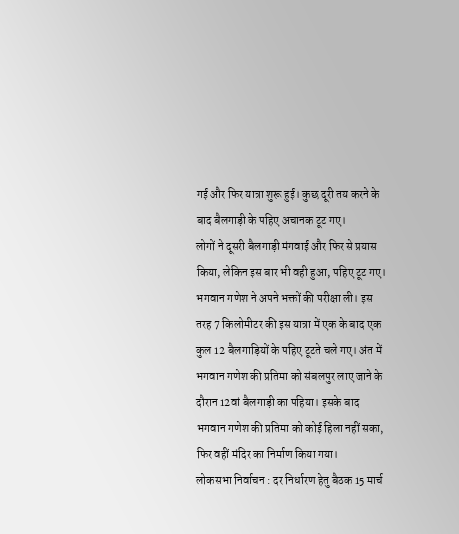गई और फिर यात्रा शुरू हुई। कुछ दूरी तय करने के बाद बैलगाड़ी के पहिए अचानक टूट गए।
लोगों ने दूसरी बैलगाड़ी मंगवाई और फिर से प्रयास किया, लेकिन इस बार भी वही हुआ, पहिए टूट गए। भगवान गणेश ने अपने भक्तों की परीक्षा ली। इस तरह 7 किलोमीटर की इस यात्रा में एक के बाद एक कुल 12 बैलगाड़ियों के पहिए टूटते चले गए। अंत में भगवान गणेश की प्रतिमा को संबलपुर लाए जाने के दौरान 12वां बैलगाड़ी का पहिया। इसके बाद भगवान गणेश की प्रतिमा को कोई हिला नहीं सका, फिर वहीं मंदिर का निर्माण किया गया।
लोकसभा निर्वाचन : दर निर्धारण हेतु बैठक 15 मार्च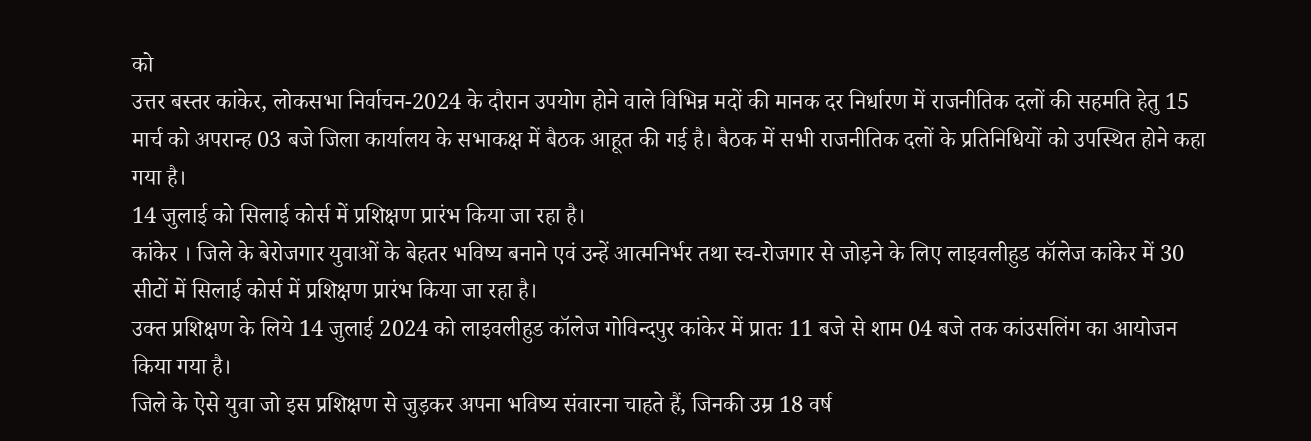को
उत्तर बस्तर कांकेर, लोकसभा निर्वाचन-2024 के दौरान उपयोग होने वाले विभिन्न मदों की मानक दर निर्धारण में राजनीतिक दलों की सहमति हेतु 15 मार्च को अपरान्ह 03 बजे जिला कार्यालय के सभाकक्ष में बैठक आहूत की गई है। बैठक में सभी राजनीतिक दलों के प्रतिनिधियों को उपस्थित होने कहा गया है।
14 जुलाई को सिलाई कोर्स में प्रशिक्षण प्रारंभ किया जा रहा है।
कांकेर । जिले के बेरोजगार युवाओं के बेहतर भविष्य बनाने एवं उन्हें आत्मनिर्भर तथा स्व-रोजगार से जोड़ने के लिए लाइवलीहुड कॉलेज कांकेर में 30 सीटों में सिलाई कोर्स में प्रशिक्षण प्रारंभ किया जा रहा है।
उक्त प्रशिक्षण के लिये 14 जुलाई 2024 को लाइवलीहुड कॉलेज गोविन्दपुर कांकेर में प्रातः 11 बजे से शाम 04 बजे तक कांउसलिंग का आयोजन किया गया है।
जिले के ऐसे युवा जो इस प्रशिक्षण से जुड़कर अपना भविष्य संवारना चाहते हैं, जिनकी उम्र 18 वर्ष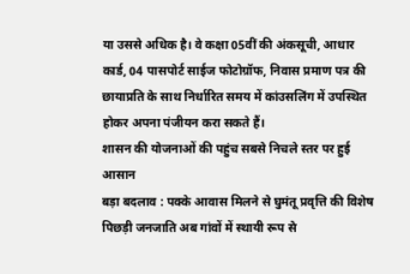या उससे अधिक है। वे कक्षा 05वीं की अंकसूची, आधार कार्ड, 04 पासपोर्ट साईज फोटोग्रॉफ, निवास प्रमाण पत्र की छायाप्रति के साथ निर्धारित समय में कांउसलिंग में उपस्थित होकर अपना पंजीयन करा सकते हैं।
शासन की योजनाओं की पहुंच सबसे निचले स्तर पर हुई आसान
बड़ा बदलाव : पक्के आवास मिलने से घुमंतू प्रवृत्ति की विशेष पिछड़ी जनजाति अब गांवों में स्थायी रूप से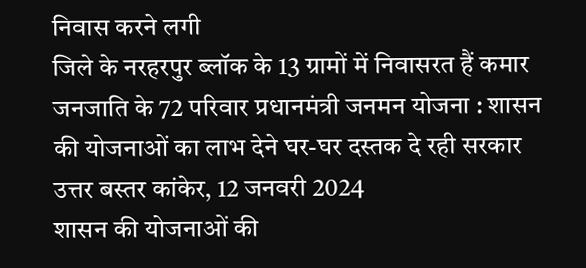निवास करने लगी
जिले के नरहरपुर ब्लॉक के 13 ग्रामों में निवासरत हैं कमार जनजाति के 72 परिवार प्रधानमंत्री जनमन योजना : शासन की योजनाओं का लाभ देने घर-घर दस्तक दे रही सरकार उत्तर बस्तर कांकेर, 12 जनवरी 2024
शासन की योजनाओं की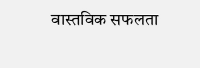वास्तविक सफलता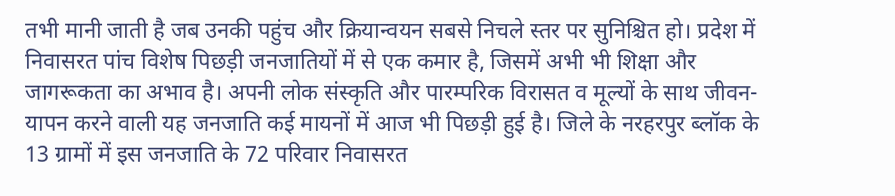तभी मानी जाती है जब उनकी पहुंच और क्रियान्वयन सबसे निचले स्तर पर सुनिश्चित हो। प्रदेश में निवासरत पांच विशेष पिछड़ी जनजातियों में से एक कमार है, जिसमें अभी भी शिक्षा और जागरूकता का अभाव है। अपनी लोक संस्कृति और पारम्परिक विरासत व मूल्यों के साथ जीवन-यापन करने वाली यह जनजाति कई मायनों में आज भी पिछड़ी हुई है। जिले के नरहरपुर ब्लॉक के 13 ग्रामों में इस जनजाति के 72 परिवार निवासरत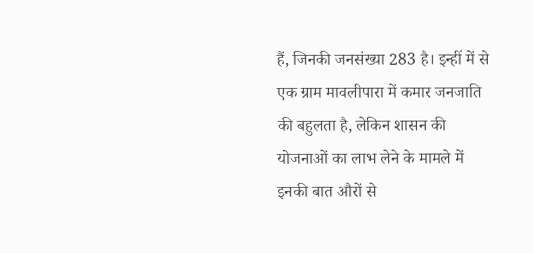हैं, जिनकी जनसंख्या 283 है। इन्हीं में से एक ग्राम मावलीपारा में कमार जनजाति की बहुलता है, लेकिन शासन की योजनाओं का लाभ लेने के मामले में इनकी बात औरों से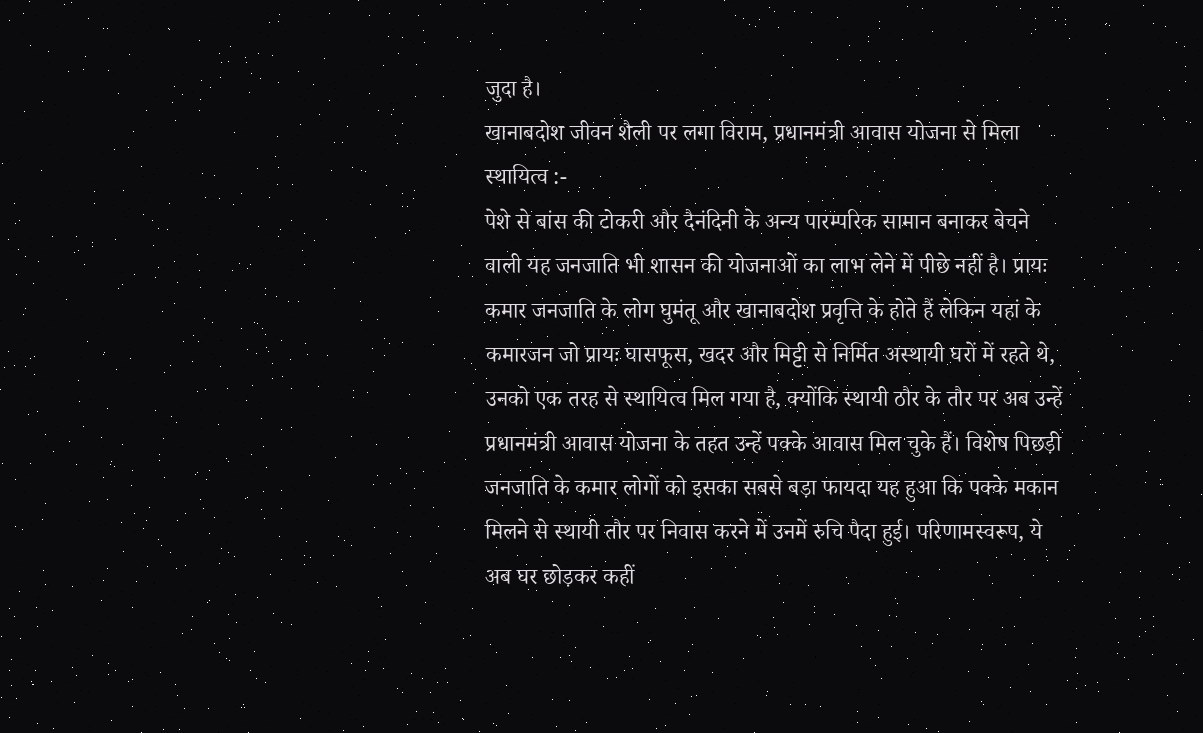जुदा है।
खानाबदोश जीवन शैली पर लगा विराम, प्रधानमंत्री आवास योजना से मिला स्थायित्व :-
पेशे से बांस की टोकरी और दैनंदिनी के अन्य पारम्परिक सामान बनाकर बेचने वाली यह जनजाति भी शासन की योजनाओं का लाभ लेने में पीछे नहीं है। प्रायः कमार जनजाति के लोग घुमंतू और खानाबदोश प्रवृत्ति के होते हैं लेकिन यहां के कमारजन जो प्रायः घासफूस, खदर और मिट्टी से निर्मित अस्थायी घरों में रहते थे, उनको एक तरह से स्थायित्व मिल गया है, क्योंकि स्थायी ठौर के तौर पर अब उन्हें प्रधानमंत्री आवास योजना के तहत उन्हें पक्के आवास मिल चुके हैं। विशेष पिछड़ी जनजाति के कमार लोगों को इसका सबसे बड़ा फायदा यह हुआ कि पक्के मकान मिलने से स्थायी तौर पर निवास करने में उनमें रुचि पैदा हुई। परिणामस्वरूप, ये अब घर छोड़कर कहीं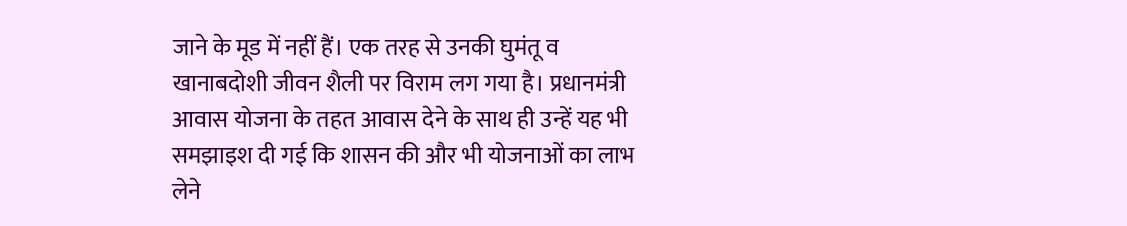जाने के मूड में नहीं हैं। एक तरह से उनकी घुमंतू व खानाबदोशी जीवन शैली पर विराम लग गया है। प्रधानमंत्री आवास योजना के तहत आवास देने के साथ ही उन्हें यह भी समझाइश दी गई कि शासन की और भी योजनाओं का लाभ लेने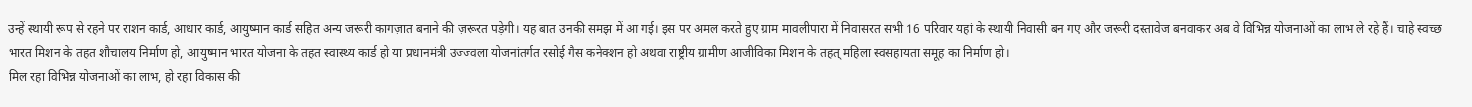उन्हें स्थायी रूप से रहने पर राशन कार्ड, आधार कार्ड, आयुष्मान कार्ड सहित अन्य जरूरी कागज़ात बनाने की ज़रूरत पड़ेगी। यह बात उनकी समझ में आ गई। इस पर अमल करते हुए ग्राम मावलीपारा में निवासरत सभी 16 परिवार यहां के स्थायी निवासी बन गए और जरूरी दस्तावेज बनवाकर अब वे विभिन्न योजनाओं का लाभ ले रहे हैं। चाहे स्वच्छ भारत मिशन के तहत शौचालय निर्माण हो, आयुष्मान भारत योजना के तहत स्वास्थ्य कार्ड हो या प्रधानमंत्री उज्ज्वला योजनांतर्गत रसोई गैस कनेक्शन हो अथवा राष्ट्रीय ग्रामीण आजीविका मिशन के तहत् महिला स्वसहायता समूह का निर्माण हो।
मिल रहा विभिन्न योजनाओं का लाभ, हो रहा विकास की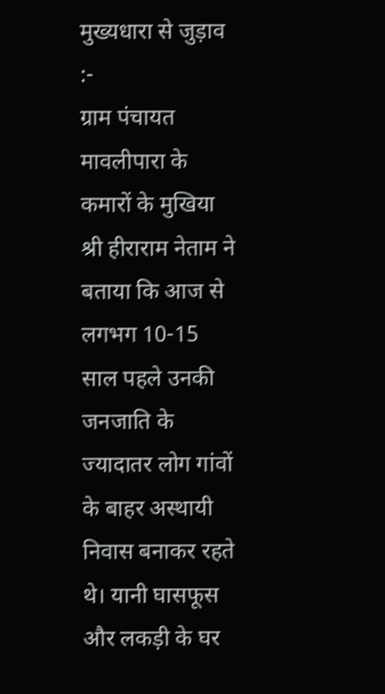मुख्यधारा से जुड़ाव :-
ग्राम पंचायत मावलीपारा के कमारों के मुखिया श्री हीराराम नेताम ने बताया कि आज से लगभग 10-15 साल पहले उनकी जनजाति के ज्यादातर लोग गांवों के बाहर अस्थायी निवास बनाकर रहते थे। यानी घासफूस और लकड़ी के घर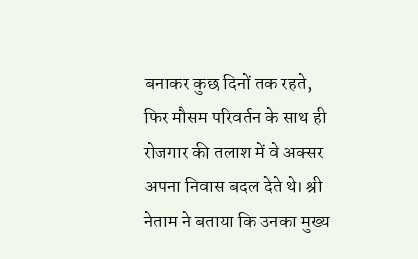बनाकर कुछ दिनों तक रहते, फिर मौसम परिवर्तन के साथ ही रोजगार की तलाश में वे अक्सर अपना निवास बदल देते थे। श्री नेताम ने बताया कि उनका मुख्य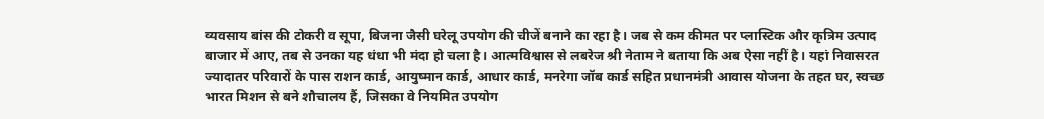व्यवसाय बांस की टोकरी व सूपा, बिजना जैसी घरेलू उपयोग की चीजें बनाने का रहा है। जब से कम कीमत पर प्लास्टिक और कृत्रिम उत्पाद बाजार में आए, तब से उनका यह धंधा भी मंदा हो चला है। आत्मविश्वास से लबरेज श्री नेताम ने बताया कि अब ऐसा नहीं है। यहां निवासरत ज्यादातर परिवारों के पास राशन कार्ड, आयुष्मान कार्ड, आधार कार्ड, मनरेगा जॉब कार्ड सहित प्रधानमंत्री आवास योजना के तहत घर, स्वच्छ भारत मिशन से बने शौचालय हैं, जिसका वे नियमित उपयोग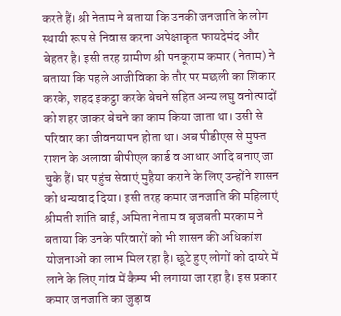करते हैं। श्री नेताम ने बताया कि उनकी जनजाति के लोग स्थायी रूप से निवास करना अपेक्षाकृत फायदेमंद और बेहतर है। इसी तरह ग्रामीण श्री पनकूराम कमार (नेताम) ने बताया कि पहले आजीविका के तौर पर मछली का शिकार करके, शहद इकट्ठा करके बेचने सहित अन्य लघु वनोत्पादों को शहर जाकर बेचने का काम किया जाता था। उसी से परिवार का जीवनयापन होता था। अब पीडीएस से मुफ्त राशन के अलावा बीपीएल कार्ड व आधार आदि बनाए जा चुके हैं। घर पहुंच सेवाएं मुहैया कराने के लिए उन्होंने शासन को धन्यवाद दिया। इसी तरह कमार जनजाति की महिलाएं श्रीमती शांति बाई, अमिता नेताम व बृजबती मरकाम ने बताया कि उनके परिवारों को भी शासन की अधिकांश योजनाओं का लाभ मिल रहा है। छूटे हुए लोगों को दायरे में लाने के लिए गांव में कैम्प भी लगाया जा रहा है। इस प्रकार कमार जनजाति का जुड़ाव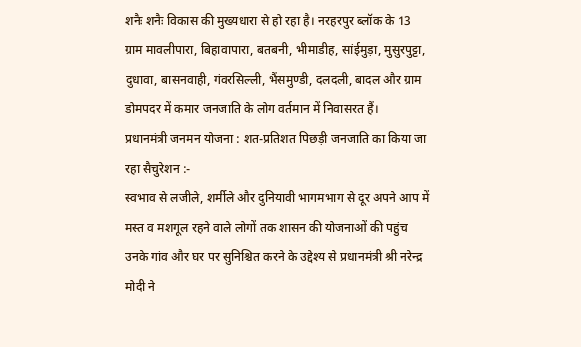शनैः शनैः विकास की मुख्यधारा से हो रहा है। नरहरपुर ब्लॉक के 13 ग्राम मावलीपारा, बिहावापारा, बतबनी, भीमाडीह, सांईमुड़ा, मुसुरपुट्टा, दुधावा, बासनवाही, गंवरसिल्ली, भैंसमुण्डी, दलदली, बादल और ग्राम डोमपदर में कमार जनजाति के लोग वर्तमान में निवासरत हैं।
प्रधानमंत्री जनमन योजना : शत-प्रतिशत पिछड़ी जनजाति का किया जा रहा सैचुरेशन :-
स्वभाव से लजीले, शर्मीले और दुनियावी भागमभाग से दूर अपने आप में मस्त व मशगूल रहने वाले लोगों तक शासन की योजनाओं की पहुंच उनके गांव और घर पर सुनिश्चित करने के उद्देश्य से प्रधानमंत्री श्री नरेन्द्र मोदी ने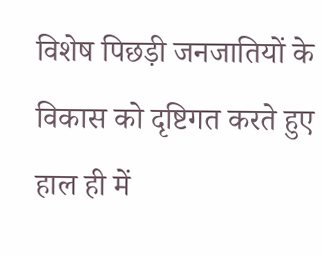विशेष पिछड़ी जनजातियों के विकास को दृष्टिगत करते हुए हाल ही में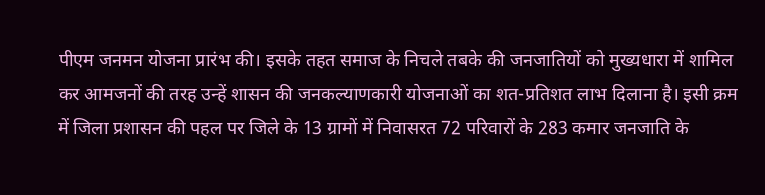पीएम जनमन योजना प्रारंभ की। इसके तहत समाज के निचले तबके की जनजातियों को मुख्यधारा में शामिल कर आमजनों की तरह उन्हें शासन की जनकल्याणकारी योजनाओं का शत-प्रतिशत लाभ दिलाना है। इसी क्रम में जिला प्रशासन की पहल पर जिले के 13 ग्रामों में निवासरत 72 परिवारों के 283 कमार जनजाति के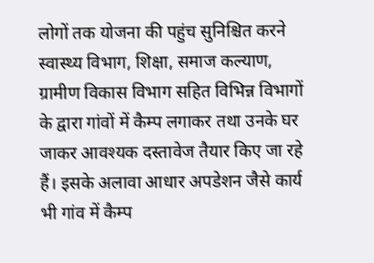लोगों तक योजना की पहुंच सुनिश्चित करने स्वास्थ्य विभाग, शिक्षा, समाज कल्याण, ग्रामीण विकास विभाग सहित विभिन्न विभागों के द्वारा गांवों में कैम्प लगाकर तथा उनके घर जाकर आवश्यक दस्तावेज तैयार किए जा रहे हैं। इसके अलावा आधार अपडेशन जैसे कार्य भी गांव में कैम्प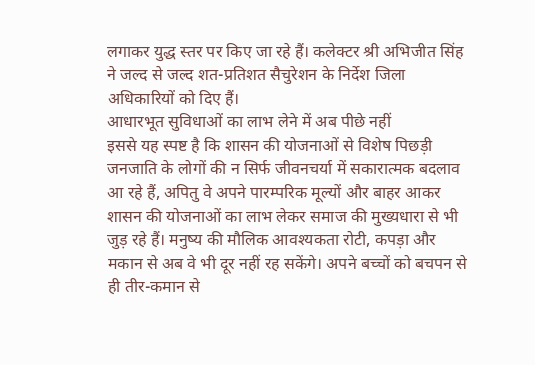लगाकर युद्ध स्तर पर किए जा रहे हैं। कलेक्टर श्री अभिजीत सिंह ने जल्द से जल्द शत-प्रतिशत सैचुरेशन के निर्देश जिला अधिकारियों को दिए हैं।
आधारभूत सुविधाओं का लाभ लेने में अब पीछे नहीं
इससे यह स्पष्ट है कि शासन की योजनाओं से विशेष पिछड़ी जनजाति के लोगों की न सिर्फ जीवनचर्या में सकारात्मक बदलाव आ रहे हैं, अपितु वे अपने पारम्परिक मूल्यों और बाहर आकर शासन की योजनाओं का लाभ लेकर समाज की मुख्यधारा से भी जुड़ रहे हैं। मनुष्य की मौलिक आवश्यकता रोटी, कपड़ा और मकान से अब वे भी दूर नहीं रह सकेंगे। अपने बच्चों को बचपन से ही तीर-कमान से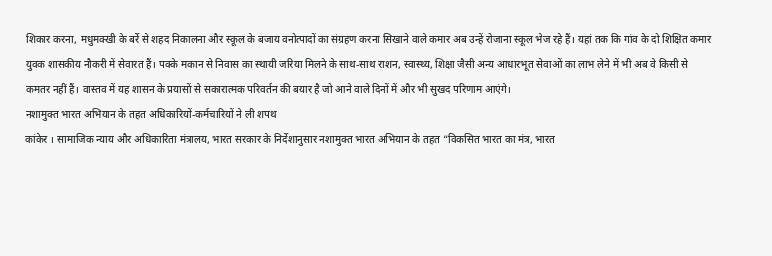शिकार करना, मधुमक्खी के बर्रे से शहद निकालना और स्कूल के बजाय वनोत्पादों का संग्रहण करना सिखाने वाले कमार अब उन्हें रोजाना स्कूल भेज रहे हैं। यहां तक कि गांव के दो शिक्षित कमार युवक शासकीय नौकरी में सेवारत हैं। पक्के मकान से निवास का स्थायी जरिया मिलने के साथ-साथ राशन, स्वास्थ्य, शिक्षा जैसी अन्य आधारभूत सेवाओं का लाभ लेने में भी अब वे किसी से कमतर नहीं हैं। वास्तव में यह शासन के प्रयासों से सकारात्मक परिवर्तन की बयार है जो आने वाले दिनों में और भी सुखद परिणाम आएंगे।
नशामुक्त भारत अभियान के तहत अधिकारियों-कर्मचारियों ने ली शपथ
कांकेर । सामाजिक न्याय और अधिकारिता मंत्रालय, भारत सरकार के निर्देशानुसार नशामुक्त भारत अभियान के तहत “विकसित भारत का मंत्र, भारत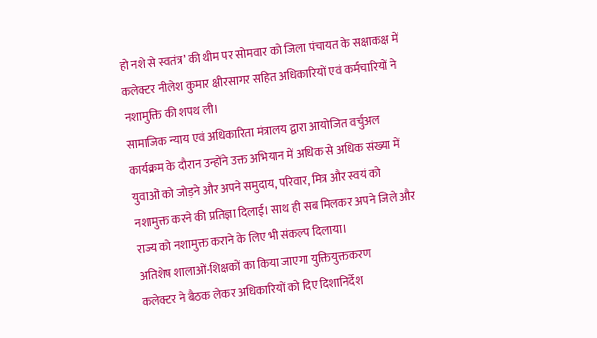हो नशे से स्वतंत्र’ की थीम पर सोमवार को जिला पंचायत के सक्षाकक्ष में कलेक्टर नीलेश कुमार क्षीरसागर सहित अधिकारियों एवं कर्मचारियों ने नशामुक्ति की शपथ ली।
सामाजिक न्याय एवं अधिकारिता मंत्रालय द्वारा आयोजित वर्चुअल कार्यक्रम के दौरान उन्होंने उक्त अभियान में अधिक से अधिक संख्या में युवाओं को जोड़ने और अपने समुदाय, परिवार, मित्र और स्वयं को नशामुक्त करने की प्रतिज्ञा दिलाई। साथ ही सब मिलकर अपने जिले और राज्य को नशामुक्त कराने के लिए भी संकल्प दिलाया।
अतिशेष शालाओं-शिक्षकों का किया जाएगा युक्तियुक्तकरण
कलेक्टर ने बैठक लेकर अधिकारियों को दिए दिशानिर्देश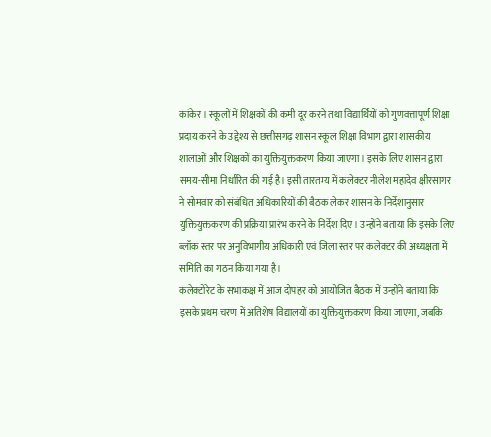कांकेर । स्कूलों में शिक्षकों की कमी दूर करने तथा विद्यार्थियों को गुणवत्तापूर्ण शिक्षा प्रदाय करने के उद्देश्य से छत्तीसगढ़ शासन स्कूल शिक्षा विभाग द्वारा शासकीय शालाओं और शिक्षकों का युक्तियुक्तकरण किया जाएगा। इसके लिए शासन द्वारा समय-सीमा निर्धारित की गई है। इसी तारतम्य में कलेक्टर नीलेश महादेव क्षीरसागर ने सोमवार को संबंधित अधिकारियों की बैठक लेकर शासन के निर्देशानुसार युक्तियुक्तकरण की प्रक्रिया प्रारंभ करने के निर्देश दिए। उन्होंने बताया कि इसके लिए ब्लॉक स्तर पर अनुविभागीय अधिकारी एवं जिला स्तर पर कलेक्टर की अध्यक्षता में समिति का गठन किया गया है।
कलेक्टोरेट के सभाकक्ष में आज दोपहर को आयोजित बैठक में उन्होंने बताया कि इसके प्रथम चरण में अतिशेष विद्यालयों का युक्तियुक्तकरण किया जाएगा, जबकि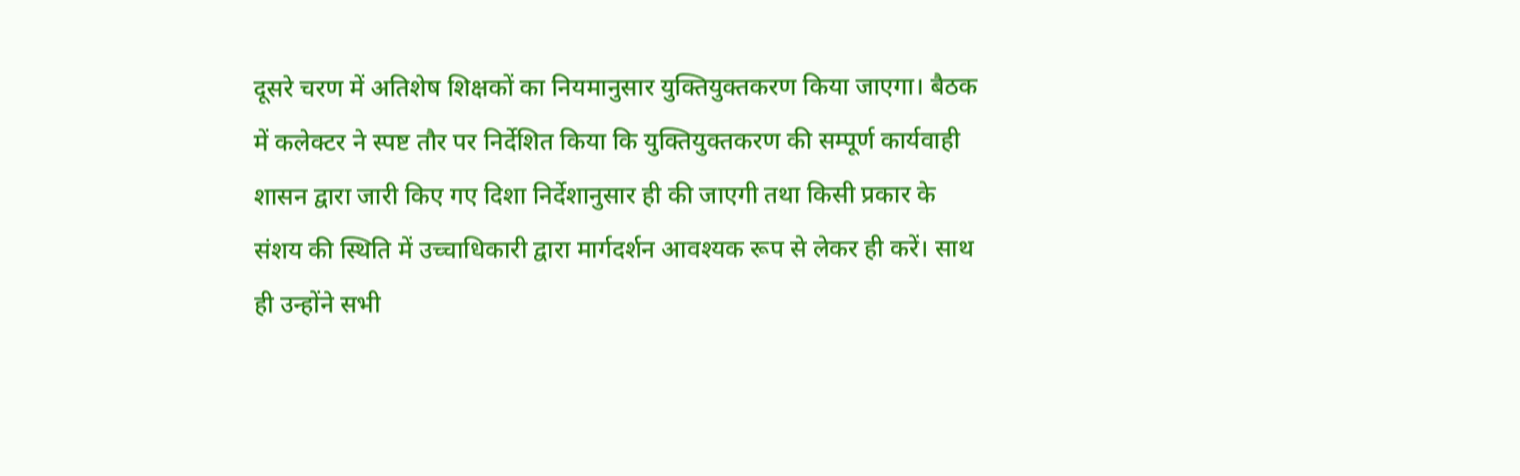दूसरे चरण में अतिशेष शिक्षकों का नियमानुसार युक्तियुक्तकरण किया जाएगा। बैठक में कलेक्टर ने स्पष्ट तौर पर निर्देशित किया कि युक्तियुक्तकरण की सम्पूर्ण कार्यवाही शासन द्वारा जारी किए गए दिशा निर्देशानुसार ही की जाएगी तथा किसी प्रकार के संशय की स्थिति में उच्चाधिकारी द्वारा मार्गदर्शन आवश्यक रूप से लेकर ही करें। साथ ही उन्होंने सभी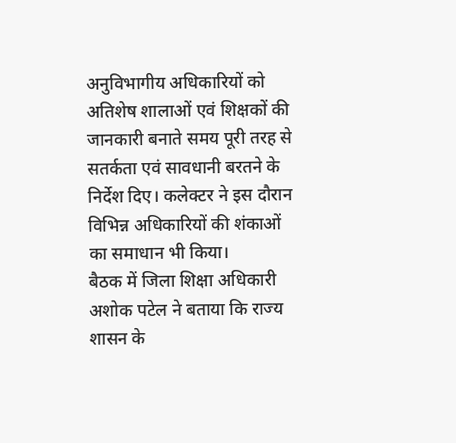अनुविभागीय अधिकारियों को अतिशेष शालाओं एवं शिक्षकों की जानकारी बनाते समय पूरी तरह से सतर्कता एवं सावधानी बरतने के निर्देश दिए। कलेक्टर ने इस दौरान विभिन्न अधिकारियों की शंकाओं का समाधान भी किया।
बैठक में जिला शिक्षा अधिकारी अशोक पटेल ने बताया कि राज्य शासन के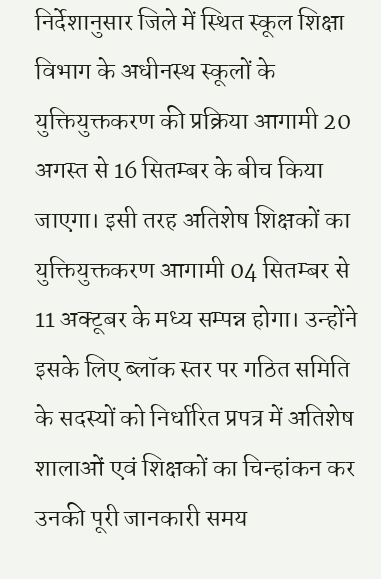निर्देशानुसार जिले में स्थित स्कूल शिक्षा विभाग के अधीनस्थ स्कूलों के युक्तियुक्तकरण की प्रक्रिया आगामी 20 अगस्त से 16 सितम्बर के बीच किया जाएगा। इसी तरह अतिशेष शिक्षकों का युक्तियुक्तकरण आगामी 04 सितम्बर से 11 अक्टूबर के मध्य सम्पन्न होगा। उन्होंने इसके लिए ब्लॉक स्तर पर गठित समिति के सदस्यों को निर्धारित प्रपत्र में अतिशेष शालाओं एवं शिक्षकों का चिन्हांकन कर उनकी पूरी जानकारी समय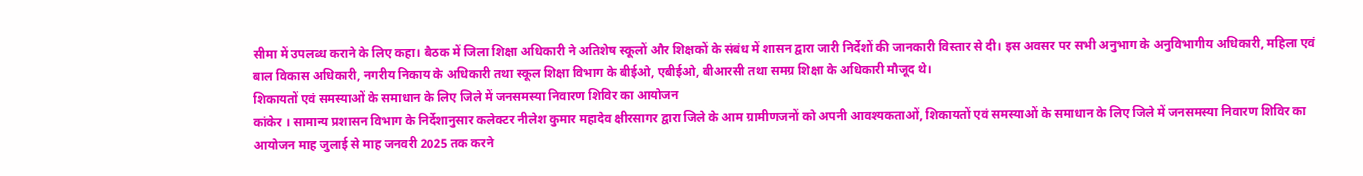सीमा में उपलब्ध कराने के लिए कहा। बैठक में जिला शिक्षा अधिकारी ने अतिशेष स्कूलों और शिक्षकों के संबंध में शासन द्वारा जारी निर्देशों की जानकारी विस्तार से दी। इस अवसर पर सभी अनुभाग के अनुविभागीय अधिकारी, महिला एवं बाल विकास अधिकारी, नगरीय निकाय के अधिकारी तथा स्कूल शिक्षा विभाग के बीईओ, एबीईओ, बीआरसी तथा समग्र शिक्षा के अधिकारी मौजूद थे।
शिकायतों एवं समस्याओं के समाधान के लिए जिले में जनसमस्या निवारण शिविर का आयोजन
कांकेर । सामान्य प्रशासन विभाग के निर्देशानुसार कलेक्टर नीलेश कुमार महादेव क्षीरसागर द्वारा जिले के आम ग्रामीणजनों को अपनी आवश्यकताओं, शिकायतों एवं समस्याओं के समाधान के लिए जिले में जनसमस्या निवारण शिविर का आयोजन माह जुलाई से माह जनवरी 2025 तक करने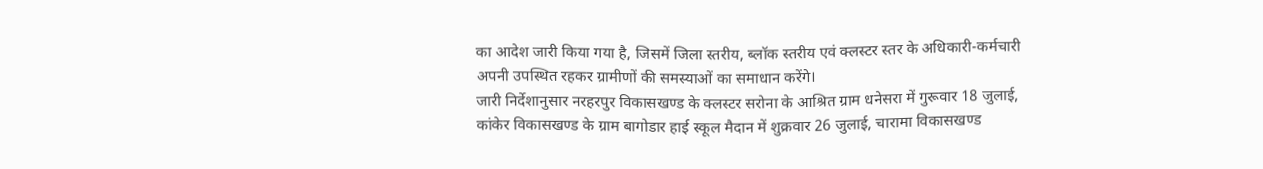का आदेश जारी किया गया है, जिसमें जिला स्तरीय, ब्लॉक स्तरीय एवं क्लस्टर स्तर के अधिकारी-कर्मचारी अपनी उपस्थित रहकर ग्रामीणों की समस्याओं का समाधान करेंगे।
जारी निर्देशानुसार नरहरपुर विकासखण्ड के क्लस्टर सरोना के आश्रित ग्राम धनेसरा में गुरूवार 18 जुलाई, कांकेर विकासखण्ड के ग्राम बागोडार हाई स्कूल मैदान में शुक्रवार 26 जुलाई, चारामा विकासखण्ड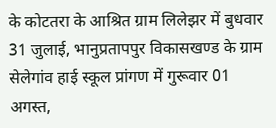के कोटतरा के आश्रित ग्राम लिलेझर में बुधवार 31 जुलाई, भानुप्रतापपुर विकासखण्ड के ग्राम सेलेगांव हाई स्कूल प्रांगण में गुरूवार 01 अगस्त,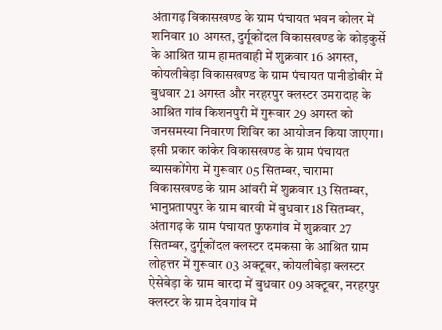अंतागढ़ विकासखण्ड के ग्राम पंचायत भवन कोलर में शनिवार 10 अगस्त, दुर्गूकोंदल विकासखण्ड के कोड़कुर्से के आश्रित ग्राम हामतवाही में शुक्रवार 16 अगस्त, कोयलीबेड़ा विकासखण्ड के ग्राम पंचायत पानीडोबीर में बुधवार 21 अगस्त और नरहरपुर क्लस्टर उमरादाह के आश्रित गांव किशनपुरी में गुरूवार 29 अगस्त को जनसमस्या निवारण शिविर का आयोजन किया जाएगा। इसी प्रकार कांकेर विकासखण्ड के ग्राम पंचायत ब्यासकोंगेरा में गुरूवार 05 सितम्बर, चारामा विकासखण्ड के ग्राम आंवरी में शुक्रवार 13 सितम्बर, भानुप्रतापपुर के ग्राम बारवी में बुधवार 18 सितम्बर, अंतागढ़ के ग्राम पंचायत फुफगांव में शुक्रवार 27 सितम्बर, दुर्गूकोंदल क्लस्टर दमकसा के आश्रित ग्राम लोहत्तर में गुरूवार 03 अक्टूबर, कोयलीबेड़ा क्लस्टर ऐसेबेड़ा के ग्राम बारदा में बुधवार 09 अक्टूबर, नरहरपुर क्लस्टर के ग्राम देवगांव में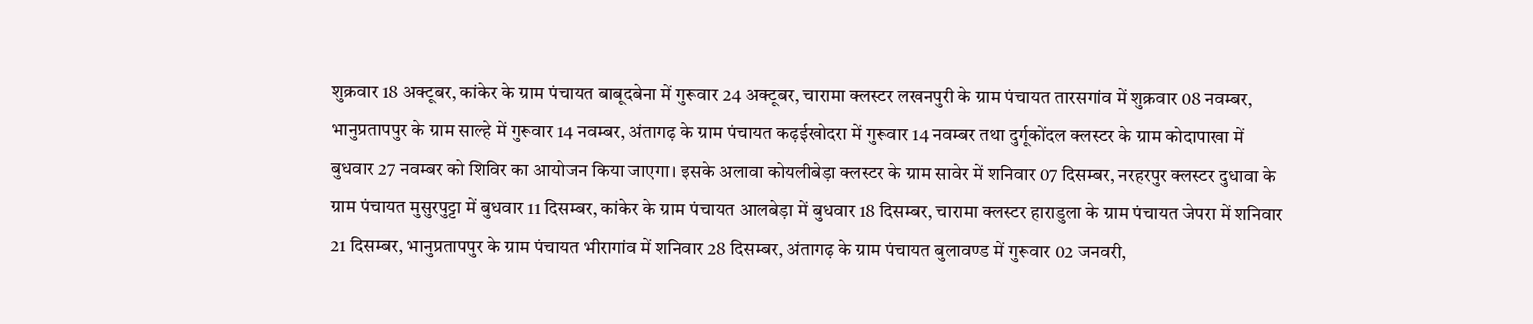शुक्रवार 18 अक्टूबर, कांकेर के ग्राम पंचायत बाबूदबेना में गुरूवार 24 अक्टूबर, चारामा क्लस्टर लखनपुरी के ग्राम पंचायत तारसगांव में शुक्रवार 08 नवम्बर, भानुप्रतापपुर के ग्राम साल्हे में गुरूवार 14 नवम्बर, अंतागढ़ के ग्राम पंचायत कढ़ईखोदरा में गुरूवार 14 नवम्बर तथा दुर्गूकोंदल क्लस्टर के ग्राम कोदापाखा में बुधवार 27 नवम्बर को शिविर का आयोजन किया जाएगा। इसके अलावा कोयलीबेड़ा क्लस्टर के ग्राम सावेर में शनिवार 07 दिसम्बर, नरहरपुर क्लस्टर दुधावा के ग्राम पंचायत मुसुरपुट्टा में बुधवार 11 दिसम्बर, कांकेर के ग्राम पंचायत आलबेड़ा में बुधवार 18 दिसम्बर, चारामा क्लस्टर हाराडुला के ग्राम पंचायत जेपरा में शनिवार 21 दिसम्बर, भानुप्रतापपुर के ग्राम पंचायत भीरागांव में शनिवार 28 दिसम्बर, अंतागढ़ के ग्राम पंचायत बुलावण्ड में गुरूवार 02 जनवरी,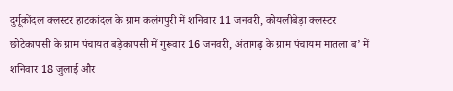दुर्गूकोंदल क्लस्टर हाटकांदल के ग्राम कलंगपुरी में शनिवार 11 जनवरी, कोयलीबेड़ा क्लस्टर छोटेकापसी के ग्राम पंचायत बड़ेकापसी में गुरूवार 16 जनवरी, अंतागढ़ के ग्राम पंचायम मातला ब’ में शनिवार 18 जुलाई और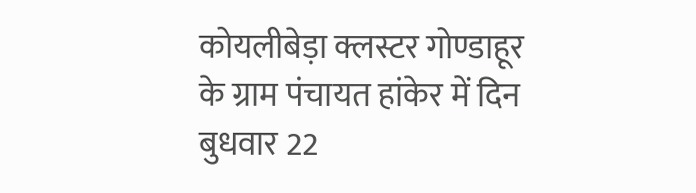कोयलीबेड़ा क्लस्टर गोण्डाहूर के ग्राम पंचायत हांकेर में दिन बुधवार 22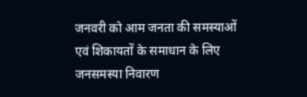जनवरी को आम जनता की समस्याओं एवं शिकायतों के समाधान के लिए जनसमस्या निवारण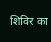शिविर का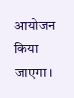आयोजन किया जाएगा।